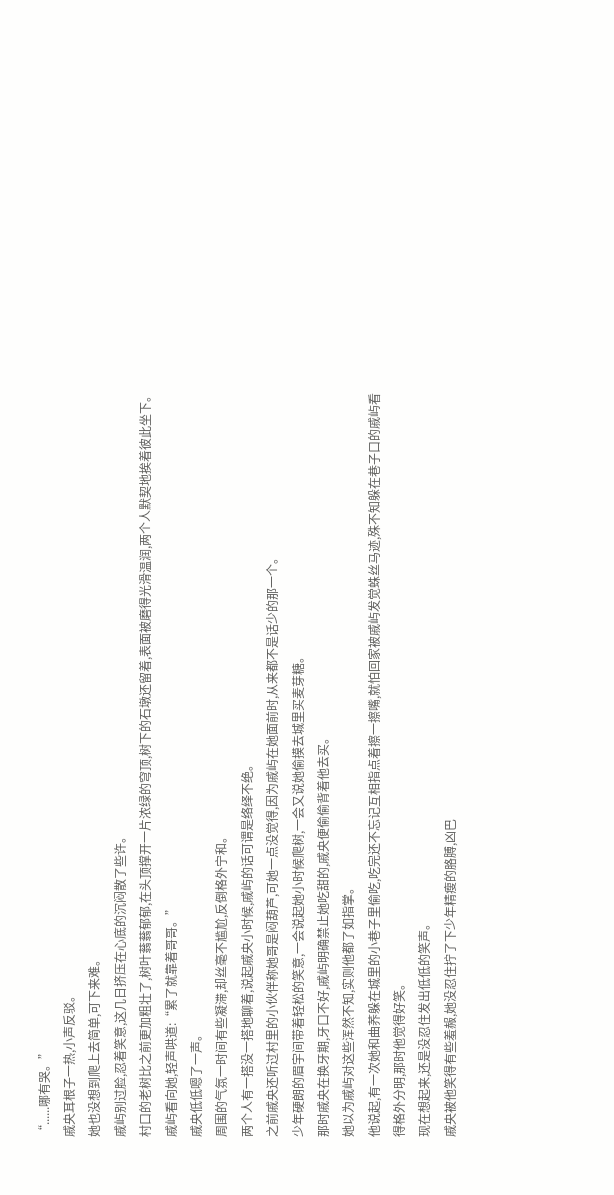“......哪有哭。”
戚央耳根子一热,小声反驳。
她也没想到爬上去简单,可下来难。
戚屿别过脸,忍着笑意,这几日挤压在心底的沉闷散了些许。
村口的老树比之前更加粗壮了,树叶蓊蓊郁郁,在头顶撑开一片浓绿的穹顶,树下的石墩还留着,表面被磨得光滑温润,两个人默契地挨着彼此坐下。
戚屿看向她,轻声哄道:“累了就靠着哥哥。”
戚央低低嗯了一声。
周围的气氛一时间有些凝滞,却丝毫不尴尬,反倒格外宁和。
两个人有一搭没一搭地聊着,说起戚央小时候,戚屿的话可谓是络绎不绝。
之前戚央还听过村里的小伙伴称她哥是闷葫芦,可她一点没觉得,因为戚屿在她面前时,从来都不是话少的那一个。
少年硬朗的眉宇间带着轻松的笑意,一会说起她小时候爬树,一会又说她偷摸去城里买麦芽糖。
那时戚央在换牙期,牙口不好,戚屿明确禁止她吃甜的,戚央便偷偷背着他去买。
她以为戚屿对这些浑然不知,实则他都了如指掌。
他说起,有一次她和曲荞躲在城里的小巷子里偷吃,吃完还不忘记互相指点着擦一擦嘴,就怕回家被戚屿发觉蛛丝马迹,殊不知躲在巷子口的戚屿看得格外分明,那时他觉得好笑。
现在想起来,还是没忍住发出低低的笑声。
戚央被他笑得有些羞赧,她没忍住拧了下少年精瘦的胳膊,凶巴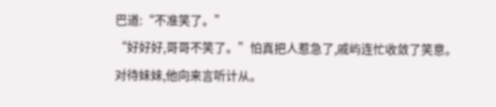巴道:“不准笑了。”
“好好好,哥哥不笑了。”怕真把人惹急了,戚屿连忙收敛了笑意。
对待妹妹,他向来言听计从。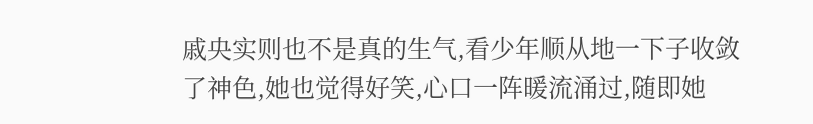戚央实则也不是真的生气,看少年顺从地一下子收敛了神色,她也觉得好笑,心口一阵暖流涌过,随即她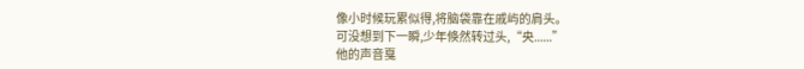像小时候玩累似得,将脑袋靠在戚屿的肩头。
可没想到下一瞬,少年倏然转过头,“央......”
他的声音戛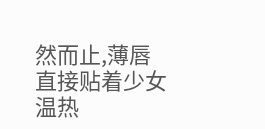然而止,薄唇直接贴着少女温热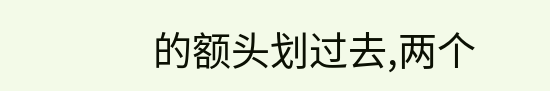的额头划过去,两个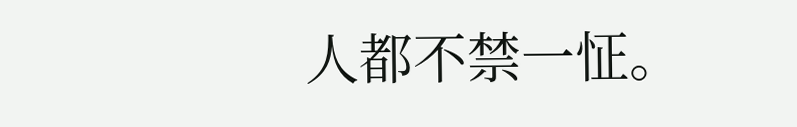人都不禁一怔。